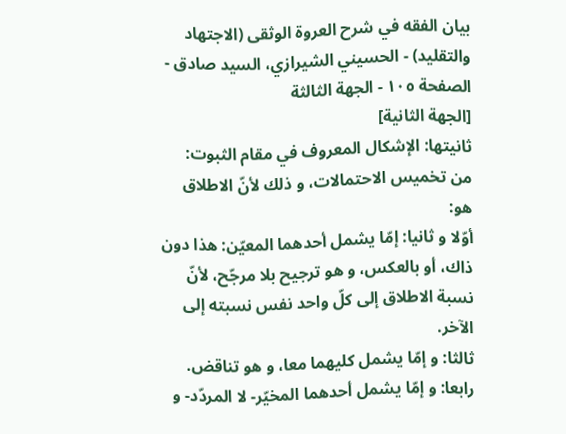بيان الفقه في شرح العروة الوثقى (الاجتهاد والتقليد) - الحسيني الشيرازي، السيد صادق - الصفحة ١٠٥ - الجهة الثالثة
[الجهة الثانية]
ثانيتها: الإشكال المعروف في مقام الثبوت: من تخميس الاحتمالات، و ذلك لأنّ الاطلاق هو:
أوّلا و ثانيا: إمّا يشمل أحدهما المعيّن: هذا دون ذاك، أو بالعكس، و هو ترجيح بلا مرجّح، لأنّ نسبة الاطلاق إلى كلّ واحد نفس نسبته إلى الآخر.
ثالثا: و إمّا يشمل كليهما معا، و هو تناقض.
رابعا: و إمّا يشمل أحدهما المخيّر- لا المردّد- و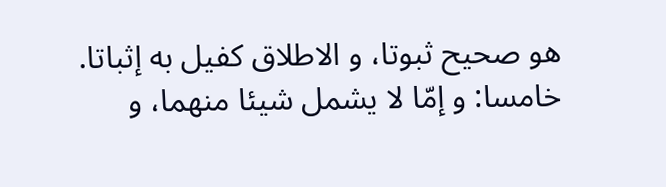هو صحيح ثبوتا، و الاطلاق كفيل به إثباتا.
خامسا: و إمّا لا يشمل شيئا منهما، و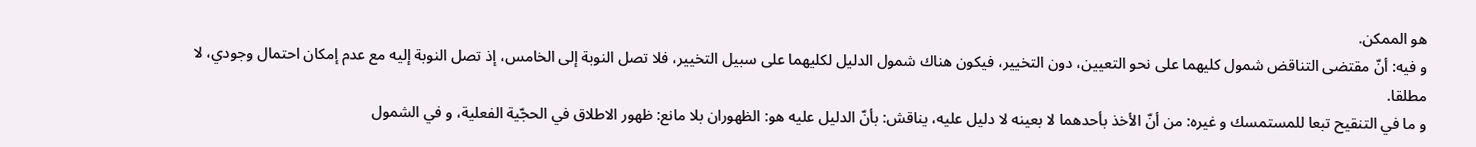هو الممكن.
و فيه: أنّ مقتضى التناقض شمول كليهما على نحو التعيين، دون التخيير، فيكون هناك شمول الدليل لكليهما على سبيل التخيير، فلا تصل النوبة إلى الخامس، إذ تصل النوبة إليه مع عدم إمكان احتمال وجودي، لا مطلقا.
و ما في التنقيح تبعا للمستمسك و غيره: من أنّ الأخذ بأحدهما لا بعينه لا دليل عليه، يناقش: بأنّ الدليل عليه هو: الظهوران بلا مانع: ظهور الاطلاق في الحجّية الفعلية، و في الشمول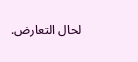لحال التعارض.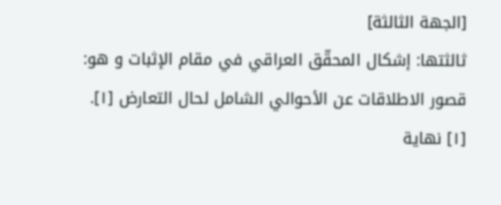[الجهة الثالثة]
ثالثتها: إشكال المحقّق العراقي في مقام الإثبات و هو: قصور الاطلاقات عن الأحوالي الشامل لحال التعارض [١].
[١] نهاية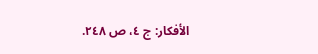الأفكار: ج ٤، ص ٢٤٨.